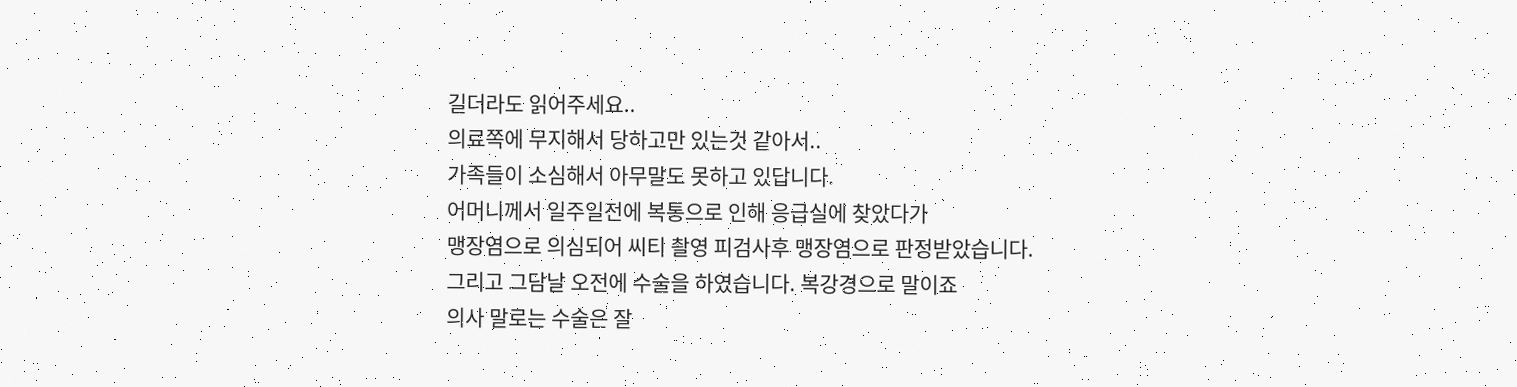길더라도 읽어주세요..
의료쪽에 무지해서 당하고만 있는것 같아서..
가족들이 소심해서 아무말도 못하고 있답니다.
어머니께서 일주일전에 복통으로 인해 응급실에 찾았다가
맹장염으로 의심되어 씨티 촬영 피검사후 맹장염으로 판정받았습니다.
그리고 그담날 오전에 수술을 하였습니다. 복강경으로 말이죠
의사 말로는 수술은 잘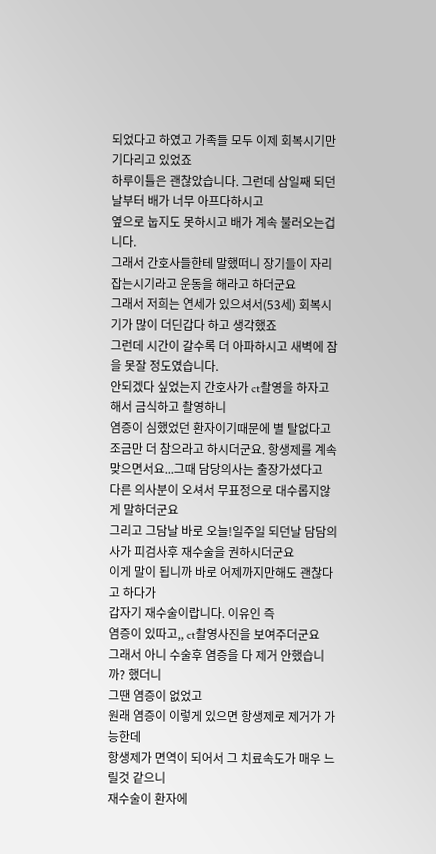되었다고 하였고 가족들 모두 이제 회복시기만 기다리고 있었죠
하루이틀은 괜찮았습니다. 그런데 삼일째 되던날부터 배가 너무 아프다하시고
옆으로 눕지도 못하시고 배가 계속 불러오는겁니다.
그래서 간호사들한테 말했떠니 장기들이 자리 잡는시기라고 운동을 해라고 하더군요
그래서 저희는 연세가 있으셔서(53세) 회복시기가 많이 더딘갑다 하고 생각했죠
그런데 시간이 갈수록 더 아파하시고 새벽에 잠을 못잘 정도였습니다.
안되겠다 싶었는지 간호사가 ct촬영을 하자고 해서 금식하고 촬영하니
염증이 심했었던 환자이기때문에 별 탈없다고
조금만 더 참으라고 하시더군요. 항생제를 계속 맞으면서요...그때 담당의사는 출장가셨다고
다른 의사분이 오셔서 무표정으로 대수롭지않게 말하더군요
그리고 그담날 바로 오늘!일주일 되던날 담담의사가 피검사후 재수술을 권하시더군요
이게 말이 됩니까 바로 어제까지만해도 괜찮다고 하다가
갑자기 재수술이랍니다. 이유인 즉
염증이 있따고,, ct촬영사진을 보여주더군요
그래서 아니 수술후 염증을 다 제거 안했습니까? 했더니
그땐 염증이 없었고
원래 염증이 이렇게 있으면 항생제로 제거가 가능한데
항생제가 면역이 되어서 그 치료속도가 매우 느릴것 같으니
재수술이 환자에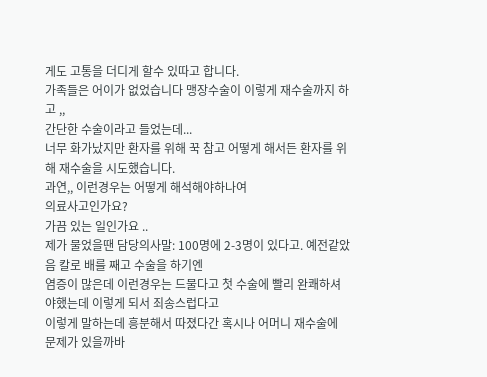게도 고통을 더디게 할수 있따고 합니다.
가족들은 어이가 없었습니다 맹장수술이 이렇게 재수술까지 하고 ,,
간단한 수술이라고 들었는데...
너무 화가났지만 환자를 위해 꾹 참고 어떻게 해서든 환자를 위해 재수술을 시도했습니다.
과연,, 이런경우는 어떻게 해석해야하나여
의료사고인가요?
가끔 있는 일인가요 ..
제가 물었을땐 담당의사말: 100명에 2-3명이 있다고. 예전같았음 칼로 배를 째고 수술을 하기엔
염증이 많은데 이런경우는 드물다고 첫 수술에 빨리 완쾌하셔야했는데 이렇게 되서 죄송스럽다고
이렇게 말하는데 흥분해서 따졌다간 혹시나 어머니 재수술에 문제가 있을까바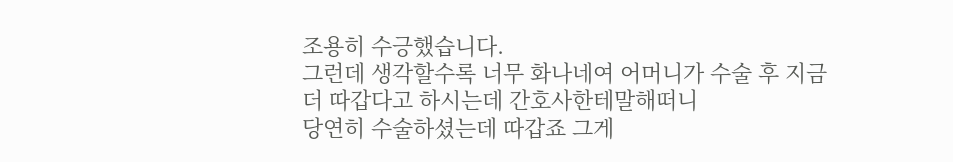조용히 수긍했습니다.
그런데 생각할수록 너무 화나네여 어머니가 수술 후 지금 더 따갑다고 하시는데 간호사한테말해떠니
당연히 수술하셨는데 따갑죠 그게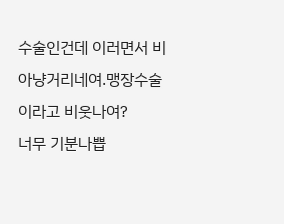수술인건데 이러면서 비아냥거리네여.맹장수술이라고 비웃나여?
너무 기분나쁩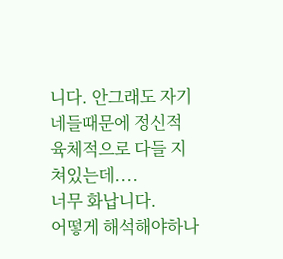니다. 안그래도 자기네들때문에 정신적 육체적으로 다들 지쳐있는데....
너무 화납니다.
어떻게 해석해야하나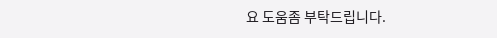요 도움좀 부탁드립니다.